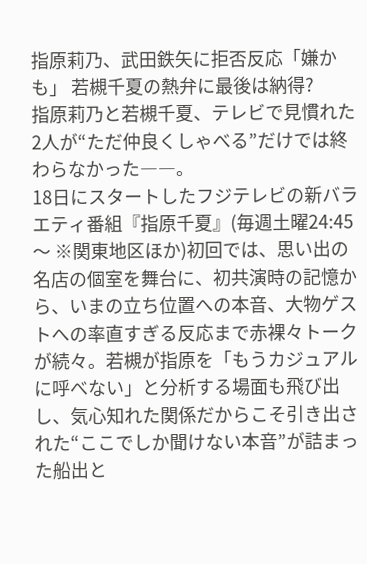指原莉乃、武田鉄矢に拒否反応「嫌かも」 若槻千夏の熱弁に最後は納得?
指原莉乃と若槻千夏、テレビで見慣れた2人が“ただ仲良くしゃべる”だけでは終わらなかった――。
18日にスタートしたフジテレビの新バラエティ番組『指原千夏』(毎週土曜24:45〜 ※関東地区ほか)初回では、思い出の名店の個室を舞台に、初共演時の記憶から、いまの立ち位置への本音、大物ゲストへの率直すぎる反応まで赤裸々トークが続々。若槻が指原を「もうカジュアルに呼べない」と分析する場面も飛び出し、気心知れた関係だからこそ引き出された“ここでしか聞けない本音”が詰まった船出と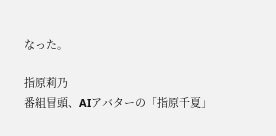なった。

指原莉乃
番組冒頭、AIアバターの「指原千夏」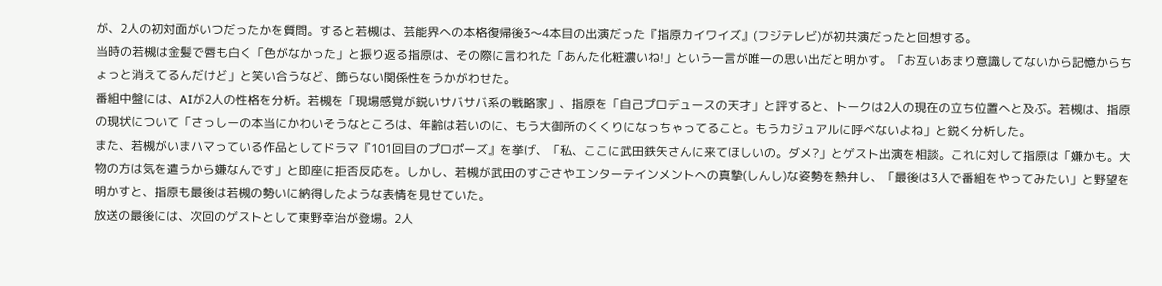が、2人の初対面がいつだったかを質問。すると若槻は、芸能界への本格復帰後3〜4本目の出演だった『指原カイワイズ』(フジテレビ)が初共演だったと回想する。
当時の若槻は金髪で唇も白く「色がなかった」と振り返る指原は、その際に言われた「あんた化粧濃いね!」という一言が唯一の思い出だと明かす。「お互いあまり意識してないから記憶からちょっと消えてるんだけど」と笑い合うなど、飾らない関係性をうかがわせた。
番組中盤には、AIが2人の性格を分析。若槻を「現場感覚が鋭いサバサバ系の戦略家」、指原を「自己プロデュースの天才」と評すると、トークは2人の現在の立ち位置へと及ぶ。若槻は、指原の現状について「さっしーの本当にかわいそうなところは、年齢は若いのに、もう大御所のくくりになっちゃってること。もうカジュアルに呼べないよね」と鋭く分析した。
また、若槻がいまハマっている作品としてドラマ『101回目のプロポーズ』を挙げ、「私、ここに武田鉄矢さんに来てほしいの。ダメ?」とゲスト出演を相談。これに対して指原は「嫌かも。大物の方は気を遣うから嫌なんです」と即座に拒否反応を。しかし、若槻が武田のすごさやエンターテインメントへの真摯(しんし)な姿勢を熱弁し、「最後は3人で番組をやってみたい」と野望を明かすと、指原も最後は若槻の勢いに納得したような表情を見せていた。
放送の最後には、次回のゲストとして東野幸治が登場。2人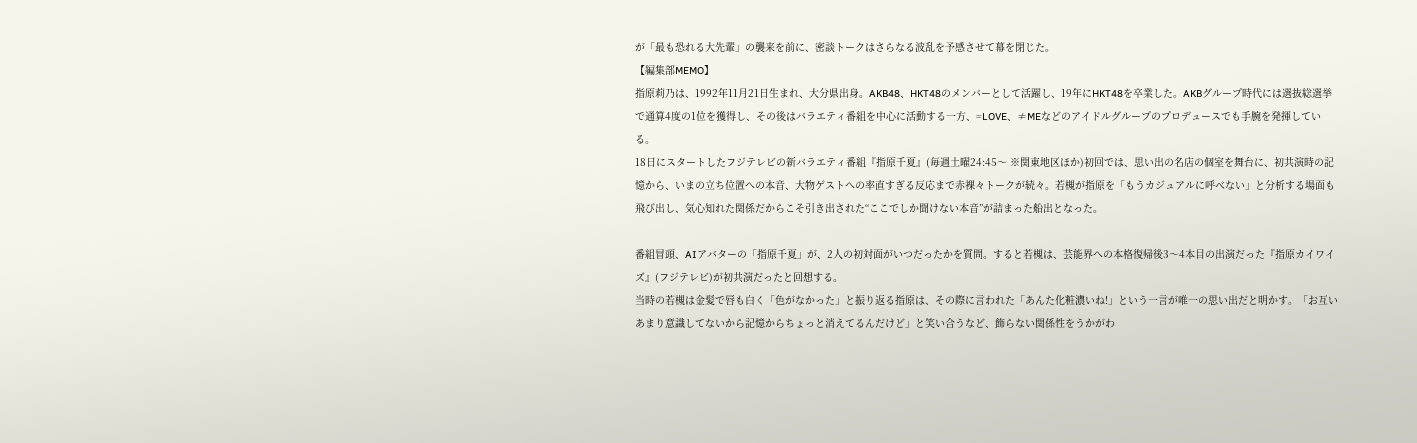が「最も恐れる大先輩」の襲来を前に、密談トークはさらなる波乱を予感させて幕を閉じた。
【編集部MEMO】
指原莉乃は、1992年11月21日生まれ、大分県出身。AKB48、HKT48のメンバーとして活躍し、19年にHKT48を卒業した。AKBグループ時代には選抜総選挙で通算4度の1位を獲得し、その後はバラエティ番組を中心に活動する一方、=LOVE、≠MEなどのアイドルグループのプロデュースでも手腕を発揮している。
18日にスタートしたフジテレビの新バラエティ番組『指原千夏』(毎週土曜24:45〜 ※関東地区ほか)初回では、思い出の名店の個室を舞台に、初共演時の記憶から、いまの立ち位置への本音、大物ゲストへの率直すぎる反応まで赤裸々トークが続々。若槻が指原を「もうカジュアルに呼べない」と分析する場面も飛び出し、気心知れた関係だからこそ引き出された“ここでしか聞けない本音”が詰まった船出となった。

番組冒頭、AIアバターの「指原千夏」が、2人の初対面がいつだったかを質問。すると若槻は、芸能界への本格復帰後3〜4本目の出演だった『指原カイワイズ』(フジテレビ)が初共演だったと回想する。
当時の若槻は金髪で唇も白く「色がなかった」と振り返る指原は、その際に言われた「あんた化粧濃いね!」という一言が唯一の思い出だと明かす。「お互いあまり意識してないから記憶からちょっと消えてるんだけど」と笑い合うなど、飾らない関係性をうかがわ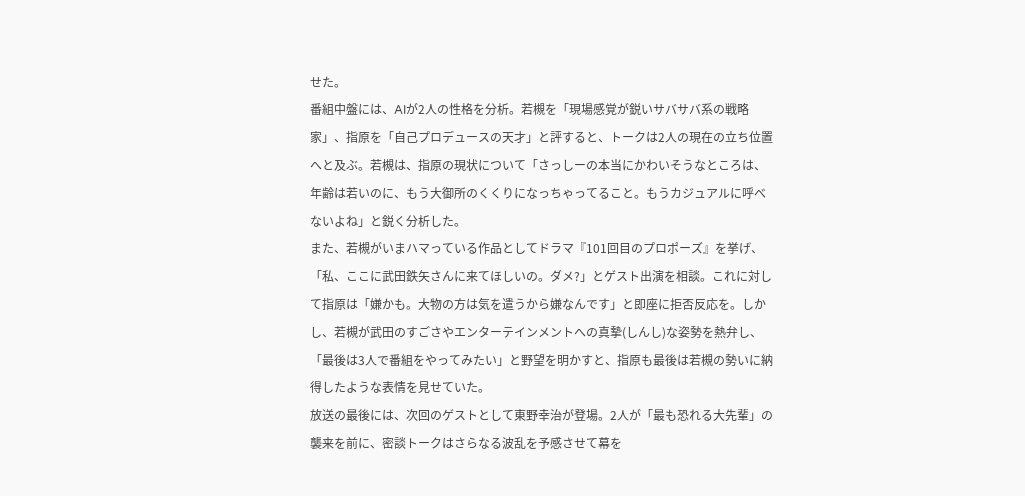せた。
番組中盤には、AIが2人の性格を分析。若槻を「現場感覚が鋭いサバサバ系の戦略家」、指原を「自己プロデュースの天才」と評すると、トークは2人の現在の立ち位置へと及ぶ。若槻は、指原の現状について「さっしーの本当にかわいそうなところは、年齢は若いのに、もう大御所のくくりになっちゃってること。もうカジュアルに呼べないよね」と鋭く分析した。
また、若槻がいまハマっている作品としてドラマ『101回目のプロポーズ』を挙げ、「私、ここに武田鉄矢さんに来てほしいの。ダメ?」とゲスト出演を相談。これに対して指原は「嫌かも。大物の方は気を遣うから嫌なんです」と即座に拒否反応を。しかし、若槻が武田のすごさやエンターテインメントへの真摯(しんし)な姿勢を熱弁し、「最後は3人で番組をやってみたい」と野望を明かすと、指原も最後は若槻の勢いに納得したような表情を見せていた。
放送の最後には、次回のゲストとして東野幸治が登場。2人が「最も恐れる大先輩」の襲来を前に、密談トークはさらなる波乱を予感させて幕を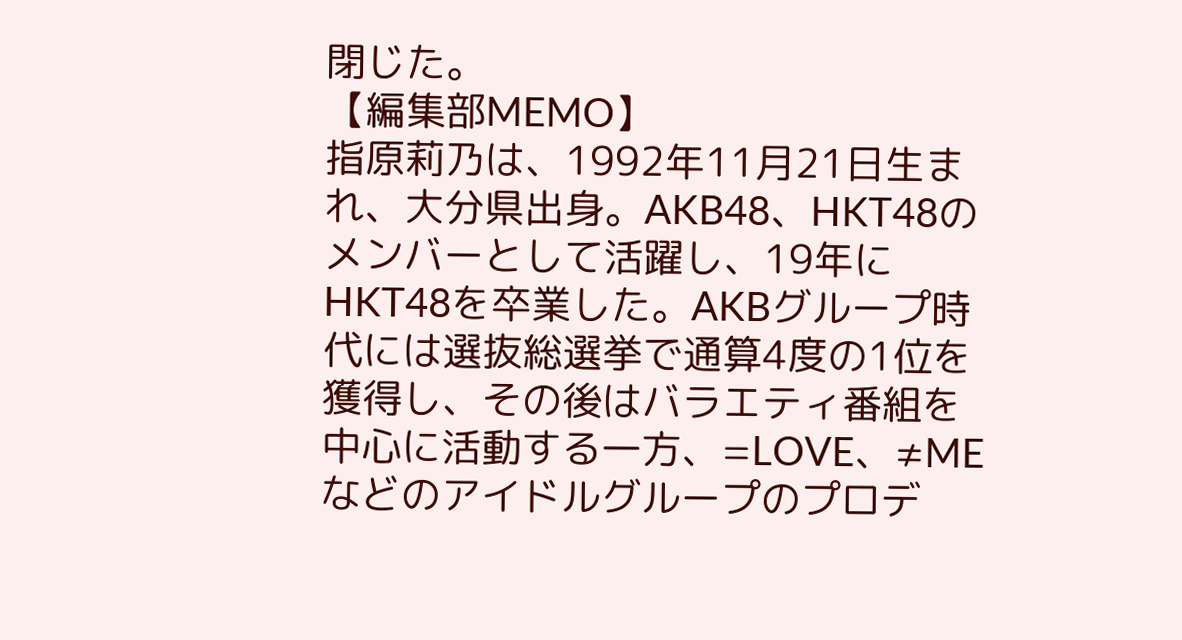閉じた。
【編集部MEMO】
指原莉乃は、1992年11月21日生まれ、大分県出身。AKB48、HKT48のメンバーとして活躍し、19年にHKT48を卒業した。AKBグループ時代には選抜総選挙で通算4度の1位を獲得し、その後はバラエティ番組を中心に活動する一方、=LOVE、≠MEなどのアイドルグループのプロデ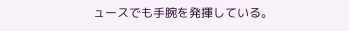ュースでも手腕を発揮している。